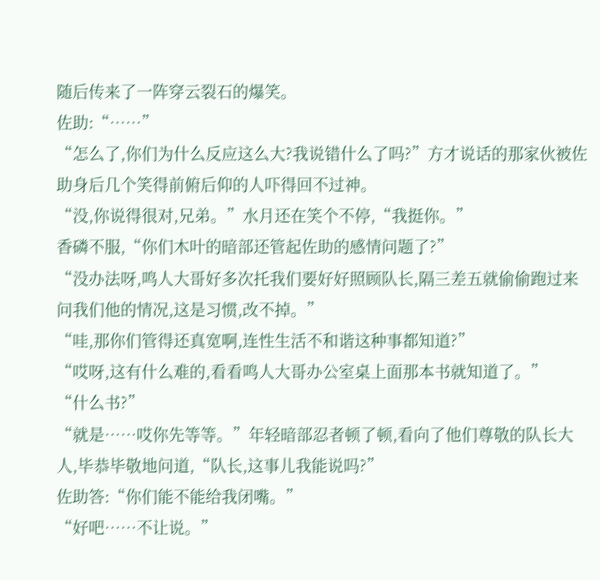随后传来了一阵穿云裂石的爆笑。
佐助:“……”
“怎么了,你们为什么反应这么大?我说错什么了吗?”方才说话的那家伙被佐助身后几个笑得前俯后仰的人吓得回不过神。
“没,你说得很对,兄弟。”水月还在笑个不停,“我挺你。”
香磷不服,“你们木叶的暗部还管起佐助的感情问题了?”
“没办法呀,鸣人大哥好多次托我们要好好照顾队长,隔三差五就偷偷跑过来问我们他的情况,这是习惯,改不掉。”
“哇,那你们管得还真宽啊,连性生活不和谐这种事都知道?”
“哎呀,这有什么难的,看看鸣人大哥办公室桌上面那本书就知道了。”
“什么书?”
“就是……哎你先等等。”年轻暗部忍者顿了顿,看向了他们尊敬的队长大人,毕恭毕敬地问道,“队长,这事儿我能说吗?”
佐助答:“你们能不能给我闭嘴。”
“好吧……不让说。”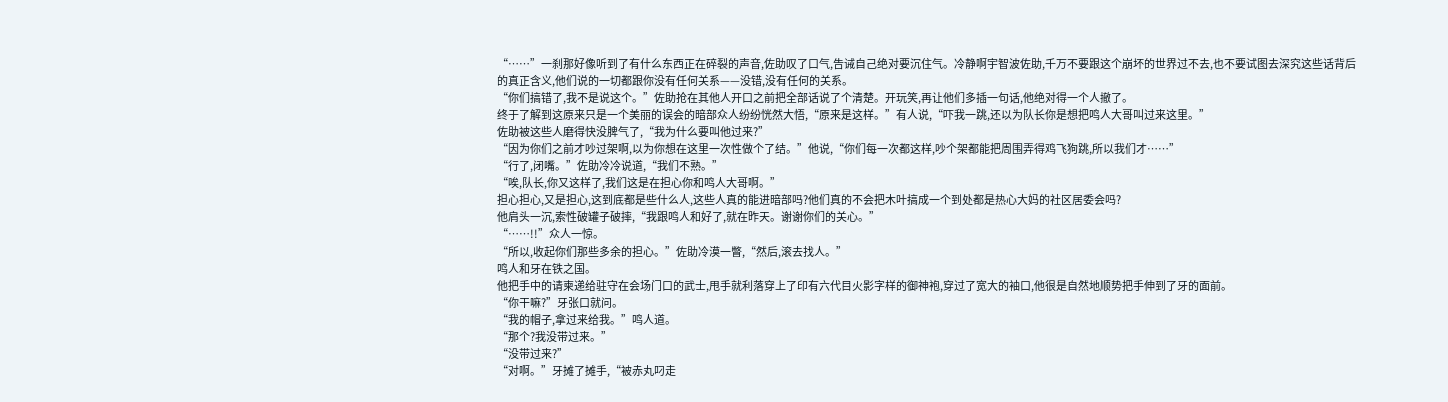“……”一刹那好像听到了有什么东西正在碎裂的声音,佐助叹了口气,告诫自己绝对要沉住气。冷静啊宇智波佐助,千万不要跟这个崩坏的世界过不去,也不要试图去深究这些话背后的真正含义,他们说的一切都跟你没有任何关系——没错,没有任何的关系。
“你们搞错了,我不是说这个。”佐助抢在其他人开口之前把全部话说了个清楚。开玩笑,再让他们多插一句话,他绝对得一个人撤了。
终于了解到这原来只是一个美丽的误会的暗部众人纷纷恍然大悟,“原来是这样。”有人说,“吓我一跳,还以为队长你是想把鸣人大哥叫过来这里。”
佐助被这些人磨得快没脾气了,“我为什么要叫他过来?”
“因为你们之前才吵过架啊,以为你想在这里一次性做个了结。”他说,“你们每一次都这样,吵个架都能把周围弄得鸡飞狗跳,所以我们才……”
“行了,闭嘴。”佐助冷冷说道,“我们不熟。”
“唉,队长,你又这样了,我们这是在担心你和鸣人大哥啊。”
担心担心,又是担心,这到底都是些什么人,这些人真的能进暗部吗?他们真的不会把木叶搞成一个到处都是热心大妈的社区居委会吗?
他肩头一沉,索性破罐子破摔,“我跟鸣人和好了,就在昨天。谢谢你们的关心。”
“……!!”众人一惊。
“所以,收起你们那些多余的担心。”佐助冷漠一瞥,“然后,滚去找人。”
鸣人和牙在铁之国。
他把手中的请柬递给驻守在会场门口的武士,甩手就利落穿上了印有六代目火影字样的御神袍,穿过了宽大的袖口,他很是自然地顺势把手伸到了牙的面前。
“你干嘛?”牙张口就问。
“我的帽子,拿过来给我。”鸣人道。
“那个?我没带过来。”
“没带过来?”
“对啊。”牙摊了摊手,“被赤丸叼走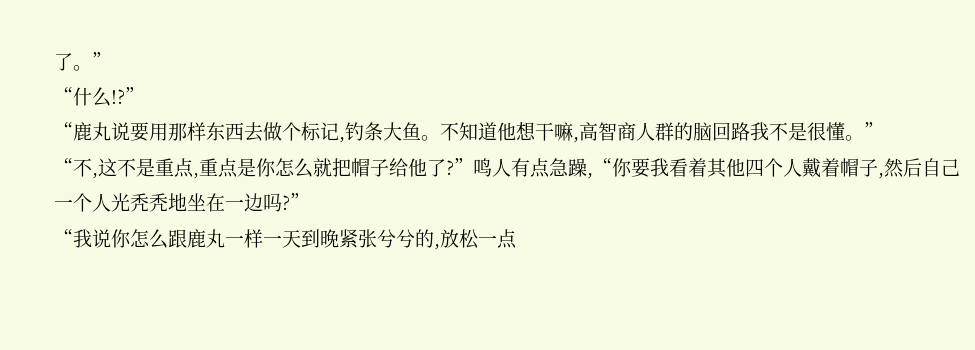了。”
“什么!?”
“鹿丸说要用那样东西去做个标记,钓条大鱼。不知道他想干嘛,高智商人群的脑回路我不是很懂。”
“不,这不是重点,重点是你怎么就把帽子给他了?”鸣人有点急躁,“你要我看着其他四个人戴着帽子,然后自己一个人光秃秃地坐在一边吗?”
“我说你怎么跟鹿丸一样一天到晚紧张兮兮的,放松一点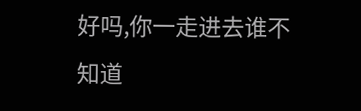好吗,你一走进去谁不知道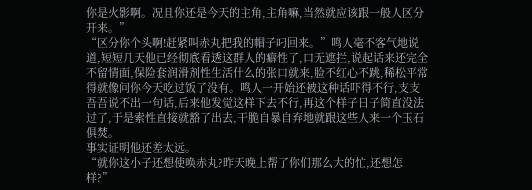你是火影啊。况且你还是今天的主角,主角嘛,当然就应该跟一般人区分开来。”
“区分你个头啊!赶紧叫赤丸把我的帽子叼回来。”鸣人毫不客气地说道,短短几天他已经彻底看透这群人的癖性了,口无遮拦,说起话来还完全不留情面,保险套润滑剂性生活什么的张口就来,脸不红心不跳,稀松平常得就像问你今天吃过饭了没有。鸣人一开始还被这种话吓得不行,支支吾吾说不出一句话,后来他发觉这样下去不行,再这个样子日子简直没法过了,于是索性直接就豁了出去,干脆自暴自弃地就跟这些人来一个玉石俱焚。
事实证明他还差太远。
“就你这小子还想使唤赤丸?昨天晚上帮了你们那么大的忙,还想怎样?”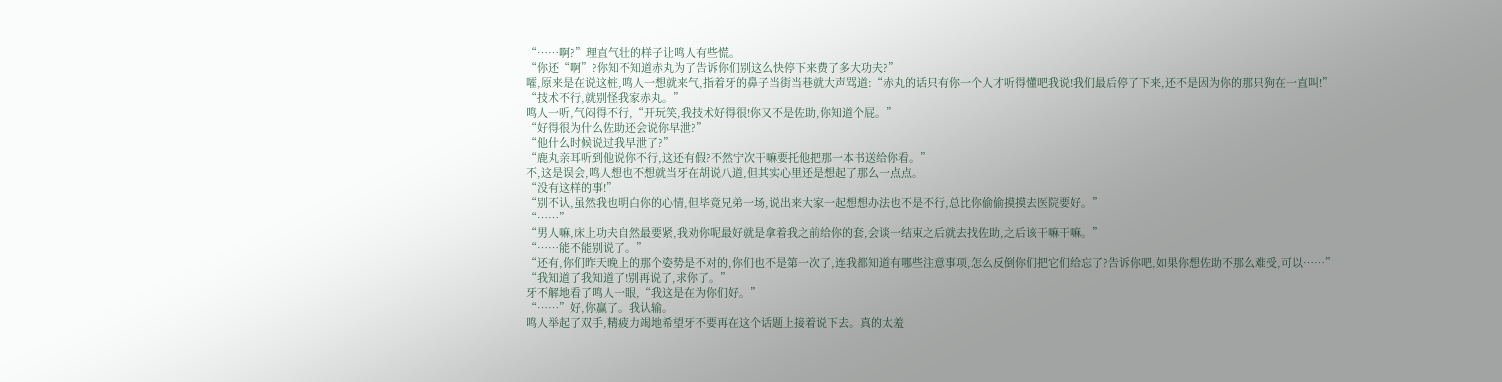“……啊?”理直气壮的样子让鸣人有些慌。
“你还“啊”?你知不知道赤丸为了告诉你们别这么快停下来费了多大功夫?”
嚯,原来是在说这桩,鸣人一想就来气,指着牙的鼻子当街当巷就大声骂道:“赤丸的话只有你一个人才听得懂吧我说!我们最后停了下来,还不是因为你的那只狗在一直叫!”
“技术不行,就别怪我家赤丸。”
鸣人一听,气闷得不行,“开玩笑,我技术好得很!你又不是佐助,你知道个屁。”
“好得很为什么佐助还会说你早泄?”
“他什么时候说过我早泄了?”
“鹿丸亲耳听到他说你不行,这还有假?不然宁次干嘛要托他把那一本书送给你看。”
不,这是误会,鸣人想也不想就当牙在胡说八道,但其实心里还是想起了那么一点点。
“没有这样的事!”
“别不认,虽然我也明白你的心情,但毕竟兄弟一场,说出来大家一起想想办法也不是不行,总比你偷偷摸摸去医院要好。”
“……”
“男人嘛,床上功夫自然最要紧,我劝你呢最好就是拿着我之前给你的套,会谈一结束之后就去找佐助,之后该干嘛干嘛。”
“……能不能别说了。”
“还有,你们昨天晚上的那个姿势是不对的,你们也不是第一次了,连我都知道有哪些注意事项,怎么反倒你们把它们给忘了?告诉你吧,如果你想佐助不那么难受,可以……”
“我知道了我知道了!别再说了,求你了。”
牙不解地看了鸣人一眼,“我这是在为你们好。”
“……”好,你赢了。我认输。
鸣人举起了双手,精疲力竭地希望牙不要再在这个话题上接着说下去。真的太羞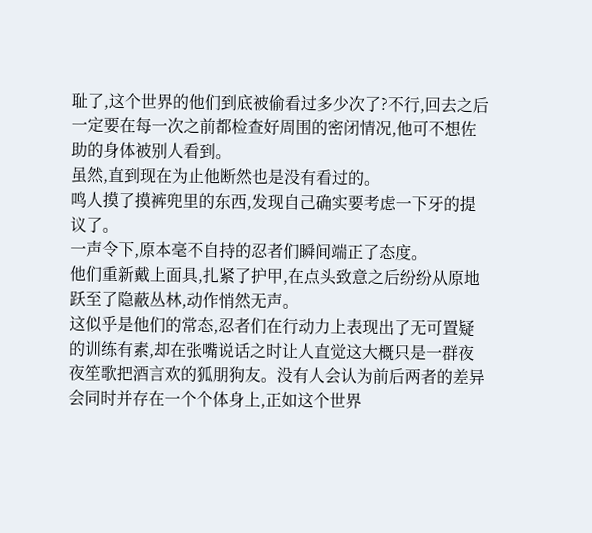耻了,这个世界的他们到底被偷看过多少次了?不行,回去之后一定要在每一次之前都检查好周围的密闭情况,他可不想佐助的身体被别人看到。
虽然,直到现在为止他断然也是没有看过的。
鸣人摸了摸裤兜里的东西,发现自己确实要考虑一下牙的提议了。
一声令下,原本毫不自持的忍者们瞬间端正了态度。
他们重新戴上面具,扎紧了护甲,在点头致意之后纷纷从原地跃至了隐蔽丛林,动作悄然无声。
这似乎是他们的常态,忍者们在行动力上表现出了无可置疑的训练有素,却在张嘴说话之时让人直觉这大概只是一群夜夜笙歌把酒言欢的狐朋狗友。没有人会认为前后两者的差异会同时并存在一个个体身上,正如这个世界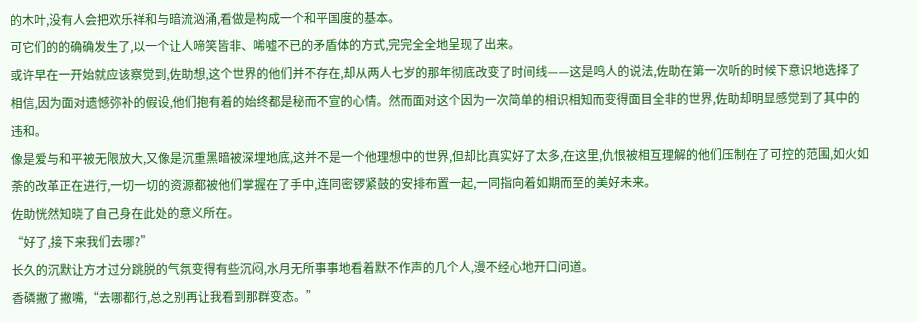的木叶,没有人会把欢乐祥和与暗流汹涌,看做是构成一个和平国度的基本。
可它们的的确确发生了,以一个让人啼笑皆非、唏嘘不已的矛盾体的方式,完完全全地呈现了出来。
或许早在一开始就应该察觉到,佐助想,这个世界的他们并不存在,却从两人七岁的那年彻底改变了时间线——这是鸣人的说法,佐助在第一次听的时候下意识地选择了相信,因为面对遗憾弥补的假设,他们抱有着的始终都是秘而不宣的心情。然而面对这个因为一次简单的相识相知而变得面目全非的世界,佐助却明显感觉到了其中的违和。
像是爱与和平被无限放大,又像是沉重黑暗被深埋地底,这并不是一个他理想中的世界,但却比真实好了太多,在这里,仇恨被相互理解的他们压制在了可控的范围,如火如荼的改革正在进行,一切一切的资源都被他们掌握在了手中,连同密锣紧鼓的安排布置一起,一同指向着如期而至的美好未来。
佐助恍然知晓了自己身在此处的意义所在。
“好了,接下来我们去哪?”
长久的沉默让方才过分跳脱的气氛变得有些沉闷,水月无所事事地看着默不作声的几个人,漫不经心地开口问道。
香磷撇了撇嘴,“去哪都行,总之别再让我看到那群变态。”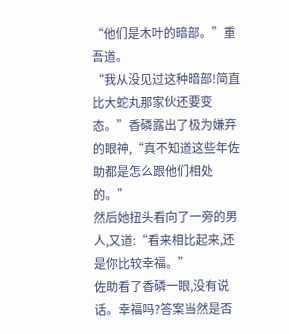“他们是木叶的暗部。”重吾道。
“我从没见过这种暗部!简直比大蛇丸那家伙还要变态。”香磷露出了极为嫌弃的眼神,“真不知道这些年佐助都是怎么跟他们相处的。”
然后她扭头看向了一旁的男人,又道:“看来相比起来,还是你比较幸福。”
佐助看了香磷一眼,没有说话。幸福吗?答案当然是否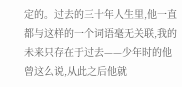定的。过去的三十年人生里,他一直都与这样的一个词语毫无关联,我的未来只存在于过去——少年时的他曾这么说,从此之后他就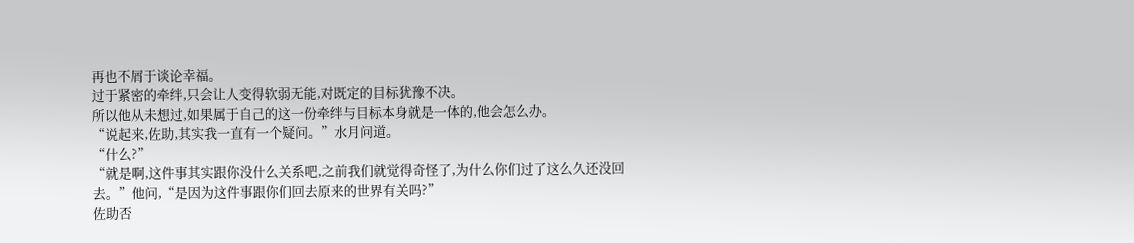再也不屑于谈论幸福。
过于紧密的牵绊,只会让人变得软弱无能,对既定的目标犹豫不决。
所以他从未想过,如果属于自己的这一份牵绊与目标本身就是一体的,他会怎么办。
“说起来,佐助,其实我一直有一个疑问。”水月问道。
“什么?”
“就是啊,这件事其实跟你没什么关系吧,之前我们就觉得奇怪了,为什么你们过了这么久还没回去。”他问,“是因为这件事跟你们回去原来的世界有关吗?”
佐助否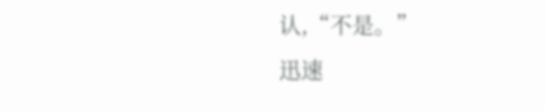认,“不是。”
迅速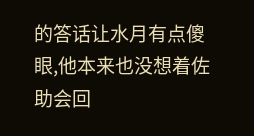的答话让水月有点傻眼,他本来也没想着佐助会回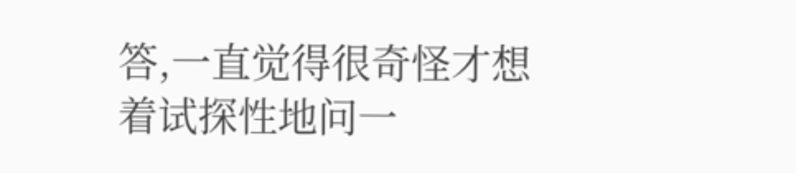答,一直觉得很奇怪才想着试探性地问一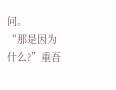问。
“那是因为什么?”重吾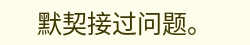默契接过问题。